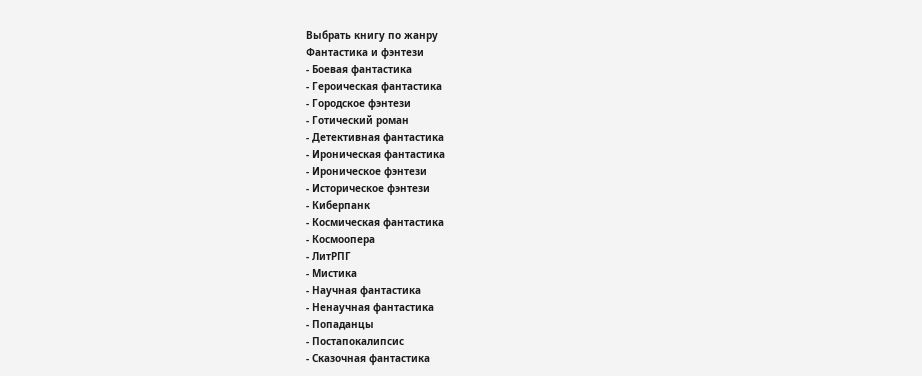Выбрать книгу по жанру
Фантастика и фэнтези
- Боевая фантастика
- Героическая фантастика
- Городское фэнтези
- Готический роман
- Детективная фантастика
- Ироническая фантастика
- Ироническое фэнтези
- Историческое фэнтези
- Киберпанк
- Космическая фантастика
- Космоопера
- ЛитРПГ
- Мистика
- Научная фантастика
- Ненаучная фантастика
- Попаданцы
- Постапокалипсис
- Сказочная фантастика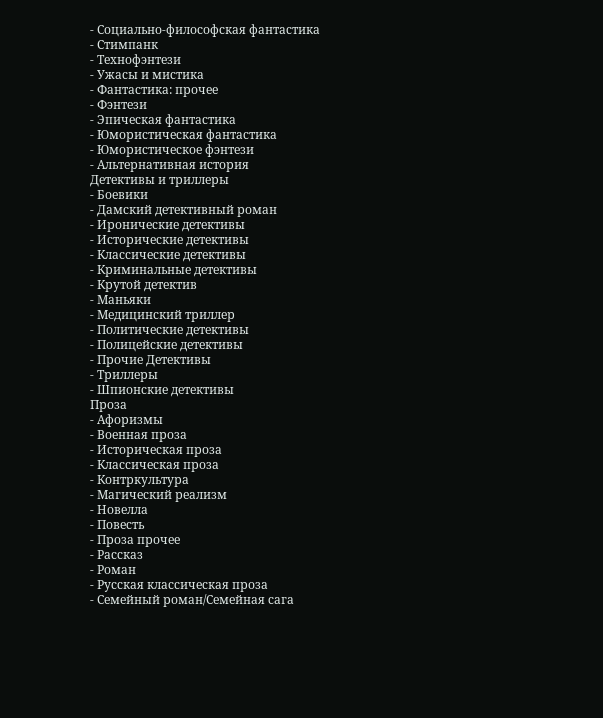- Социально-философская фантастика
- Стимпанк
- Технофэнтези
- Ужасы и мистика
- Фантастика: прочее
- Фэнтези
- Эпическая фантастика
- Юмористическая фантастика
- Юмористическое фэнтези
- Альтернативная история
Детективы и триллеры
- Боевики
- Дамский детективный роман
- Иронические детективы
- Исторические детективы
- Классические детективы
- Криминальные детективы
- Крутой детектив
- Маньяки
- Медицинский триллер
- Политические детективы
- Полицейские детективы
- Прочие Детективы
- Триллеры
- Шпионские детективы
Проза
- Афоризмы
- Военная проза
- Историческая проза
- Классическая проза
- Контркультура
- Магический реализм
- Новелла
- Повесть
- Проза прочее
- Рассказ
- Роман
- Русская классическая проза
- Семейный роман/Семейная сага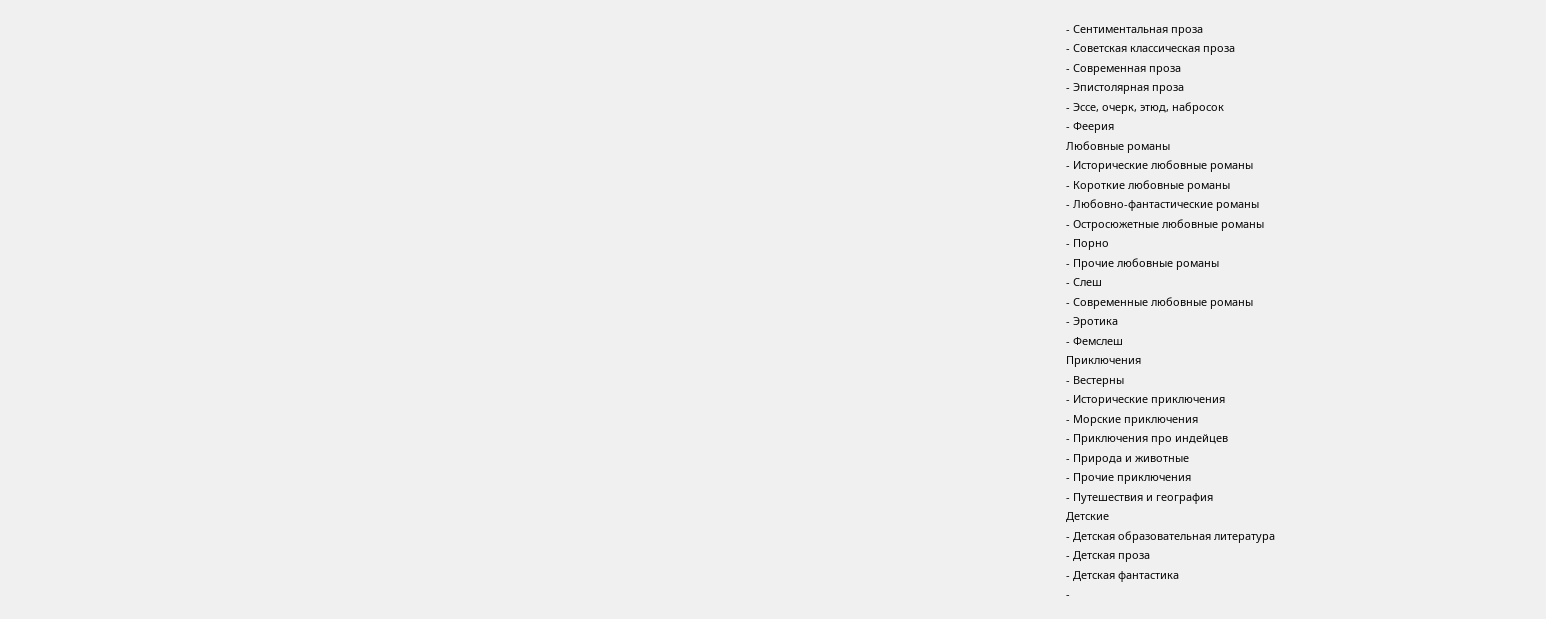- Сентиментальная проза
- Советская классическая проза
- Современная проза
- Эпистолярная проза
- Эссе, очерк, этюд, набросок
- Феерия
Любовные романы
- Исторические любовные романы
- Короткие любовные романы
- Любовно-фантастические романы
- Остросюжетные любовные романы
- Порно
- Прочие любовные романы
- Слеш
- Современные любовные романы
- Эротика
- Фемслеш
Приключения
- Вестерны
- Исторические приключения
- Морские приключения
- Приключения про индейцев
- Природа и животные
- Прочие приключения
- Путешествия и география
Детские
- Детская образовательная литература
- Детская проза
- Детская фантастика
-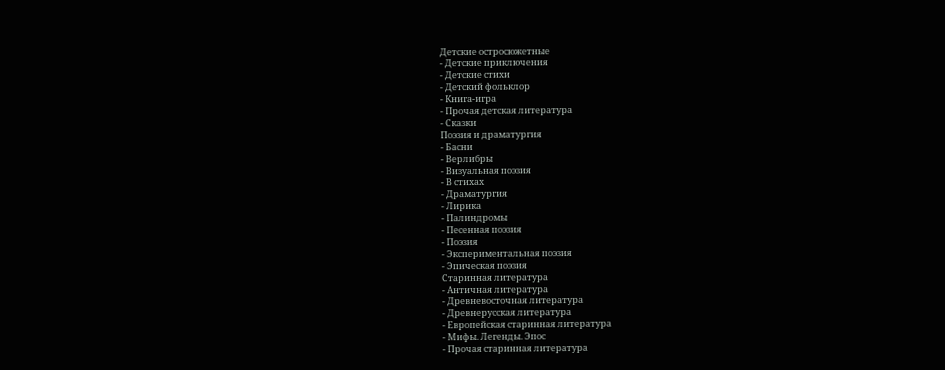Детские остросюжетные
- Детские приключения
- Детские стихи
- Детский фольклор
- Книга-игра
- Прочая детская литература
- Сказки
Поэзия и драматургия
- Басни
- Верлибры
- Визуальная поэзия
- В стихах
- Драматургия
- Лирика
- Палиндромы
- Песенная поэзия
- Поэзия
- Экспериментальная поэзия
- Эпическая поэзия
Старинная литература
- Античная литература
- Древневосточная литература
- Древнерусская литература
- Европейская старинная литература
- Мифы. Легенды. Эпос
- Прочая старинная литература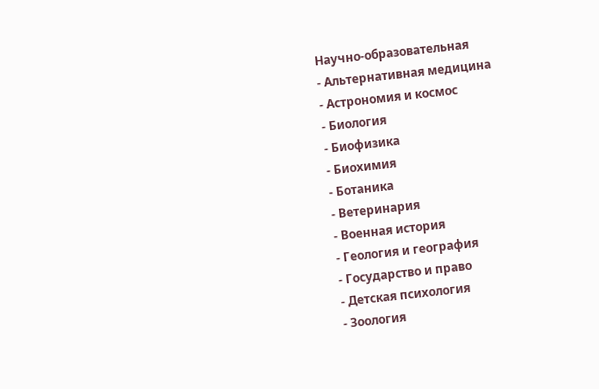Научно-образовательная
- Альтернативная медицина
- Астрономия и космос
- Биология
- Биофизика
- Биохимия
- Ботаника
- Ветеринария
- Военная история
- Геология и география
- Государство и право
- Детская психология
- Зоология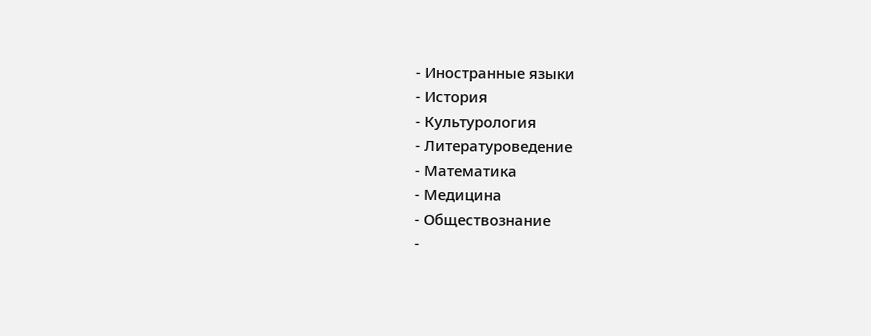- Иностранные языки
- История
- Культурология
- Литературоведение
- Математика
- Медицина
- Обществознание
-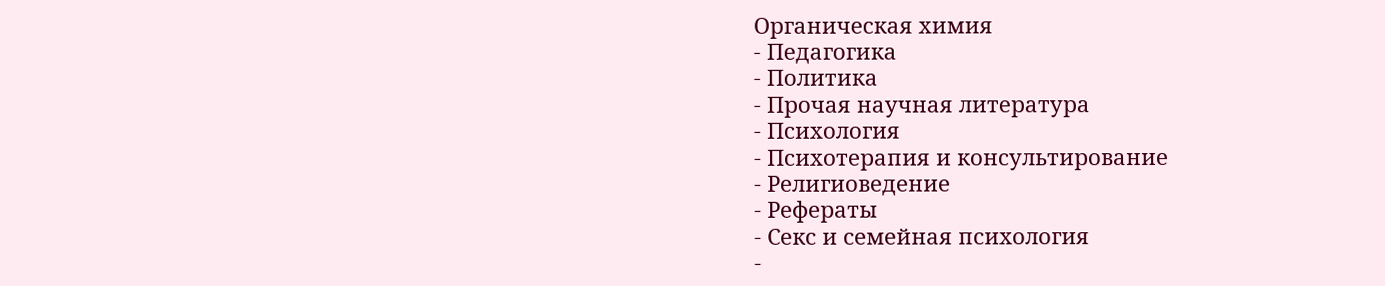Органическая химия
- Педагогика
- Политика
- Прочая научная литература
- Психология
- Психотерапия и консультирование
- Религиоведение
- Рефераты
- Секс и семейная психология
-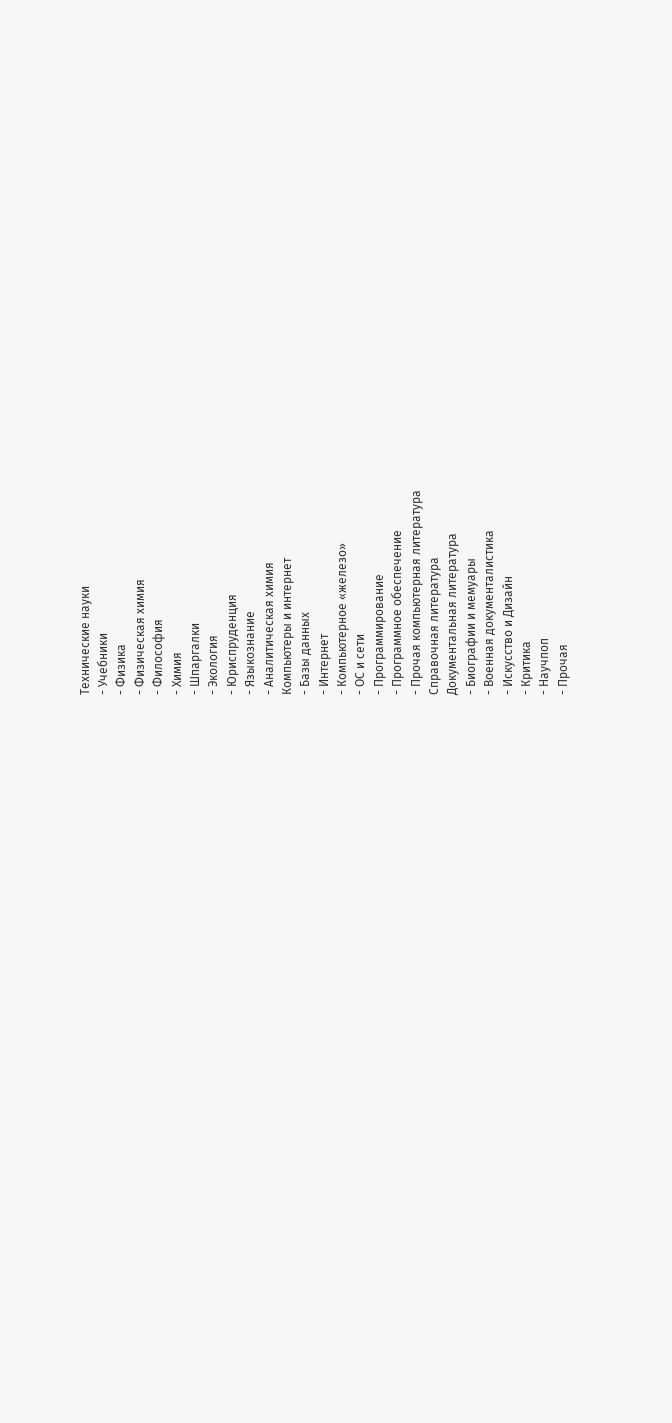Технические науки
- Учебники
- Физика
- Физическая химия
- Философия
- Химия
- Шпаргалки
- Экология
- Юриспруденция
- Языкознание
- Аналитическая химия
Компьютеры и интернет
- Базы данных
- Интернет
- Компьютерное «железо»
- ОС и сети
- Программирование
- Программное обеспечение
- Прочая компьютерная литература
Справочная литература
Документальная литература
- Биографии и мемуары
- Военная документалистика
- Искусство и Дизайн
- Критика
- Научпоп
- Прочая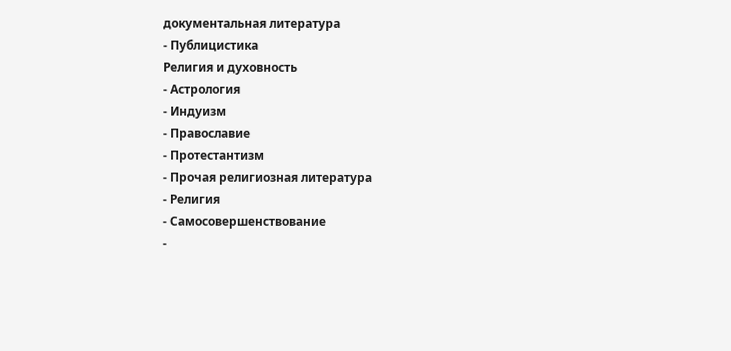документальная литература
- Публицистика
Религия и духовность
- Астрология
- Индуизм
- Православие
- Протестантизм
- Прочая религиозная литература
- Религия
- Самосовершенствование
-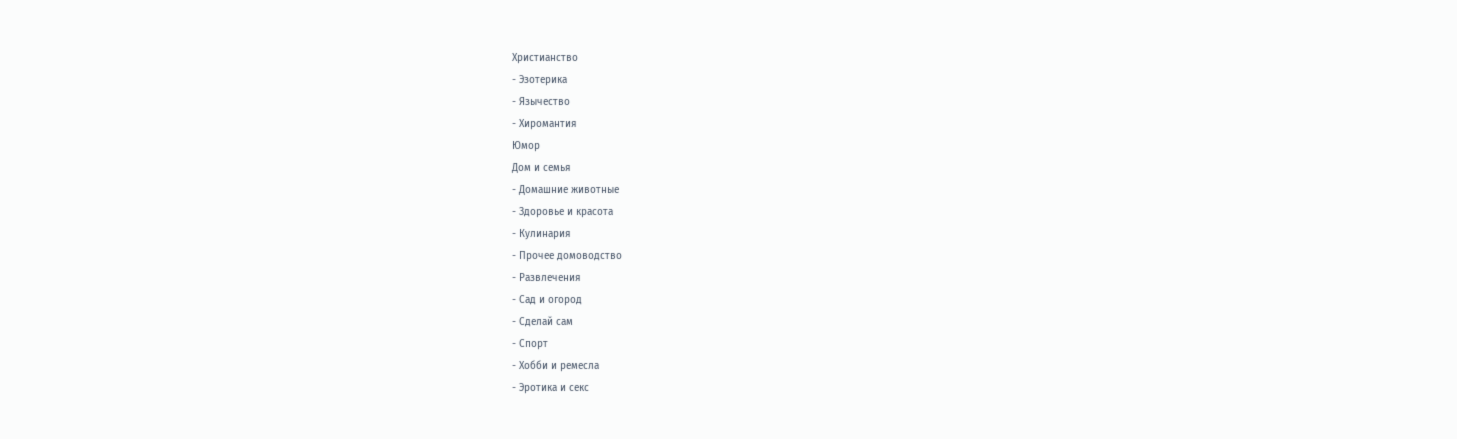Христианство
- Эзотерика
- Язычество
- Хиромантия
Юмор
Дом и семья
- Домашние животные
- Здоровье и красота
- Кулинария
- Прочее домоводство
- Развлечения
- Сад и огород
- Сделай сам
- Спорт
- Хобби и ремесла
- Эротика и секс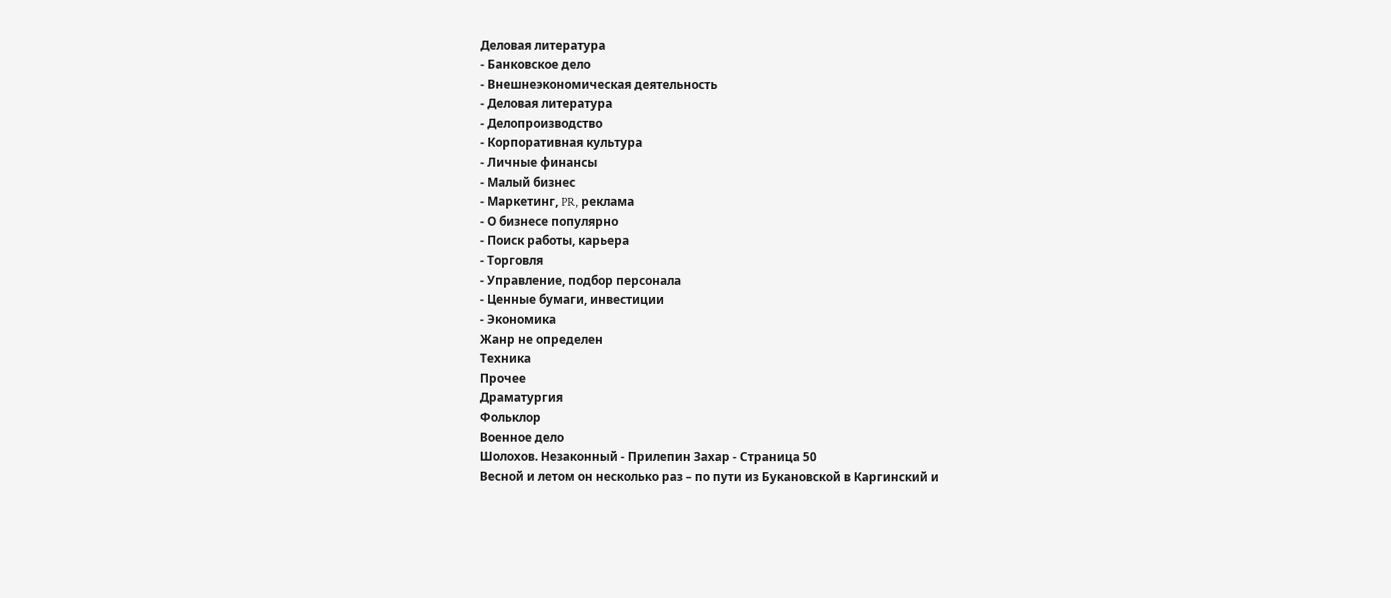Деловая литература
- Банковское дело
- Внешнеэкономическая деятельность
- Деловая литература
- Делопроизводство
- Корпоративная культура
- Личные финансы
- Малый бизнес
- Маркетинг, PR, реклама
- О бизнесе популярно
- Поиск работы, карьера
- Торговля
- Управление, подбор персонала
- Ценные бумаги, инвестиции
- Экономика
Жанр не определен
Техника
Прочее
Драматургия
Фольклор
Военное дело
Шолохов. Незаконный - Прилепин Захар - Страница 50
Весной и летом он несколько раз – по пути из Букановской в Каргинский и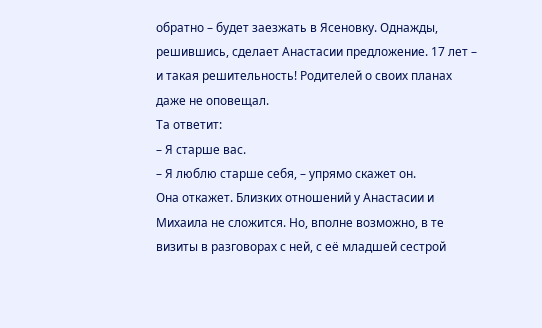обратно – будет заезжать в Ясеновку. Однажды, решившись, сделает Анастасии предложение. 17 лет – и такая решительность! Родителей о своих планах даже не оповещал.
Та ответит:
– Я старше вас.
– Я люблю старше себя, – упрямо скажет он.
Она откажет. Близких отношений у Анастасии и Михаила не сложится. Но, вполне возможно, в те визиты в разговорах с ней, с её младшей сестрой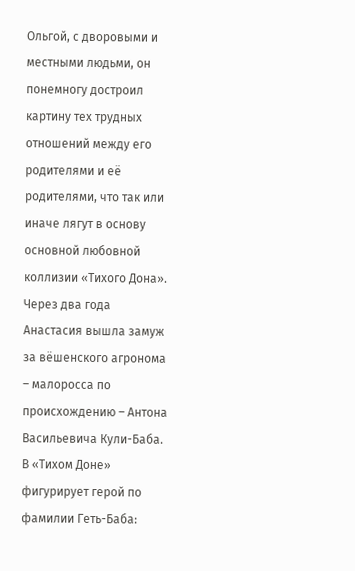Ольгой, с дворовыми и местными людьми, он понемногу достроил картину тех трудных отношений между его родителями и её родителями, что так или иначе лягут в основу основной любовной коллизии «Тихого Дона».
Через два года Анастасия вышла замуж за вёшенского агронома – малоросса по происхождению – Антона Васильевича Кули-Баба. В «Тихом Доне» фигурирует герой по фамилии Геть-Баба: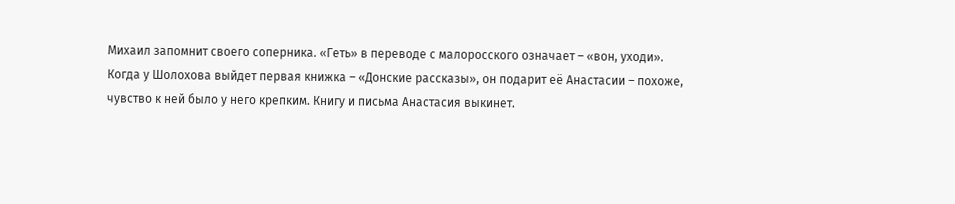Михаил запомнит своего соперника. «Геть» в переводе с малоросского означает – «вон, уходи».
Когда у Шолохова выйдет первая книжка – «Донские рассказы», он подарит её Анастасии – похоже, чувство к ней было у него крепким. Книгу и письма Анастасия выкинет.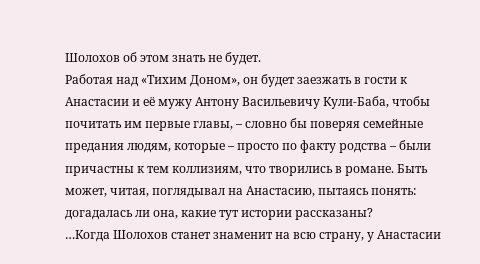Шолохов об этом знать не будет.
Работая над «Тихим Доном», он будет заезжать в гости к Анастасии и её мужу Антону Васильевичу Кули-Баба, чтобы почитать им первые главы, – словно бы поверяя семейные предания людям, которые – просто по факту родства – были причастны к тем коллизиям, что творились в романе. Быть может, читая, поглядывал на Анастасию, пытаясь понять: догадалась ли она, какие тут истории рассказаны?
…Когда Шолохов станет знаменит на всю страну, у Анастасии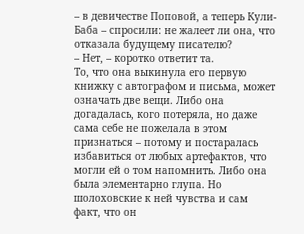– в девичестве Поповой, а теперь Кули-Баба – спросили: не жалеет ли она, что отказала будущему писателю?
– Нет, – коротко ответит та.
То, что она выкинула его первую книжку с автографом и письма, может означать две вещи. Либо она догадалась, кого потеряла, но даже сама себе не пожелала в этом признаться – потому и постаралась избавиться от любых артефактов, что могли ей о том напомнить. Либо она была элементарно глупа. Но шолоховские к ней чувства и сам факт, что он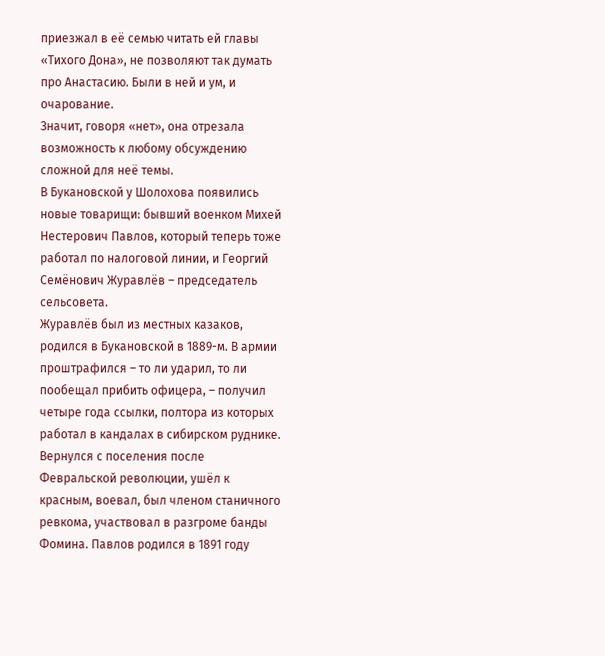приезжал в её семью читать ей главы «Тихого Дона», не позволяют так думать про Анастасию. Были в ней и ум, и очарование.
Значит, говоря «нет», она отрезала возможность к любому обсуждению сложной для неё темы.
В Букановской у Шолохова появились новые товарищи: бывший военком Михей Нестерович Павлов, который теперь тоже работал по налоговой линии, и Георгий Семёнович Журавлёв – председатель сельсовета.
Журавлёв был из местных казаков, родился в Букановской в 1889-м. В армии проштрафился – то ли ударил, то ли пообещал прибить офицера, – получил четыре года ссылки, полтора из которых работал в кандалах в сибирском руднике. Вернулся с поселения после Февральской революции, ушёл к красным, воевал, был членом станичного ревкома, участвовал в разгроме банды Фомина. Павлов родился в 1891 году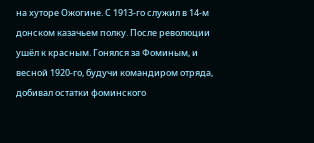на хуторе Ожогине. С 1913-го служил в 14-м донском казачьем полку. После революции ушёл к красным. Гонялся за Фоминым, и весной 1920-го, будучи командиром отряда, добивал остатки фоминского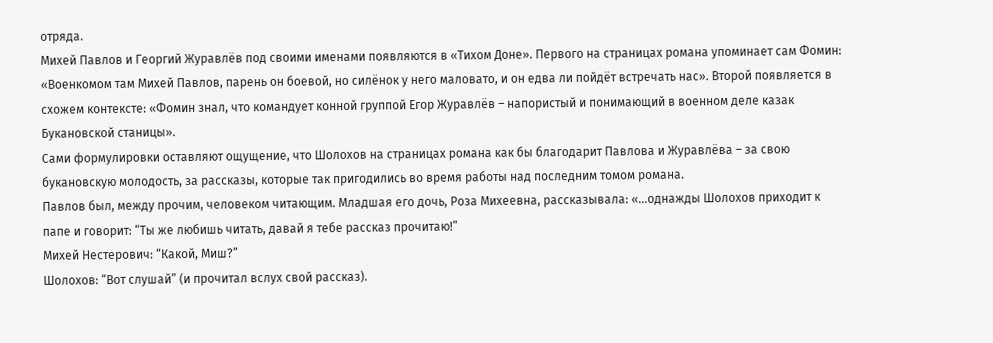отряда.
Михей Павлов и Георгий Журавлёв под своими именами появляются в «Тихом Доне». Первого на страницах романа упоминает сам Фомин: «Военкомом там Михей Павлов, парень он боевой, но силёнок у него маловато, и он едва ли пойдёт встречать нас». Второй появляется в схожем контексте: «Фомин знал, что командует конной группой Егор Журавлёв – напористый и понимающий в военном деле казак Букановской станицы».
Сами формулировки оставляют ощущение, что Шолохов на страницах романа как бы благодарит Павлова и Журавлёва – за свою букановскую молодость, за рассказы, которые так пригодились во время работы над последним томом романа.
Павлов был, между прочим, человеком читающим. Младшая его дочь, Роза Михеевна, рассказывала: «…однажды Шолохов приходит к папе и говорит: “Ты же любишь читать, давай я тебе рассказ прочитаю!”
Михей Нестерович: “Какой, Миш?”
Шолохов: “Вот слушай” (и прочитал вслух свой рассказ).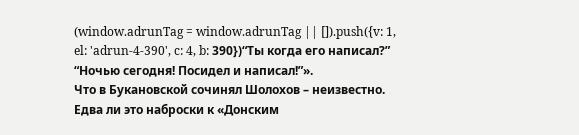(window.adrunTag = window.adrunTag || []).push({v: 1, el: 'adrun-4-390', c: 4, b: 390})“Ты когда его написал?”
“Ночью сегодня! Посидел и написал!”».
Что в Букановской сочинял Шолохов – неизвестно. Едва ли это наброски к «Донским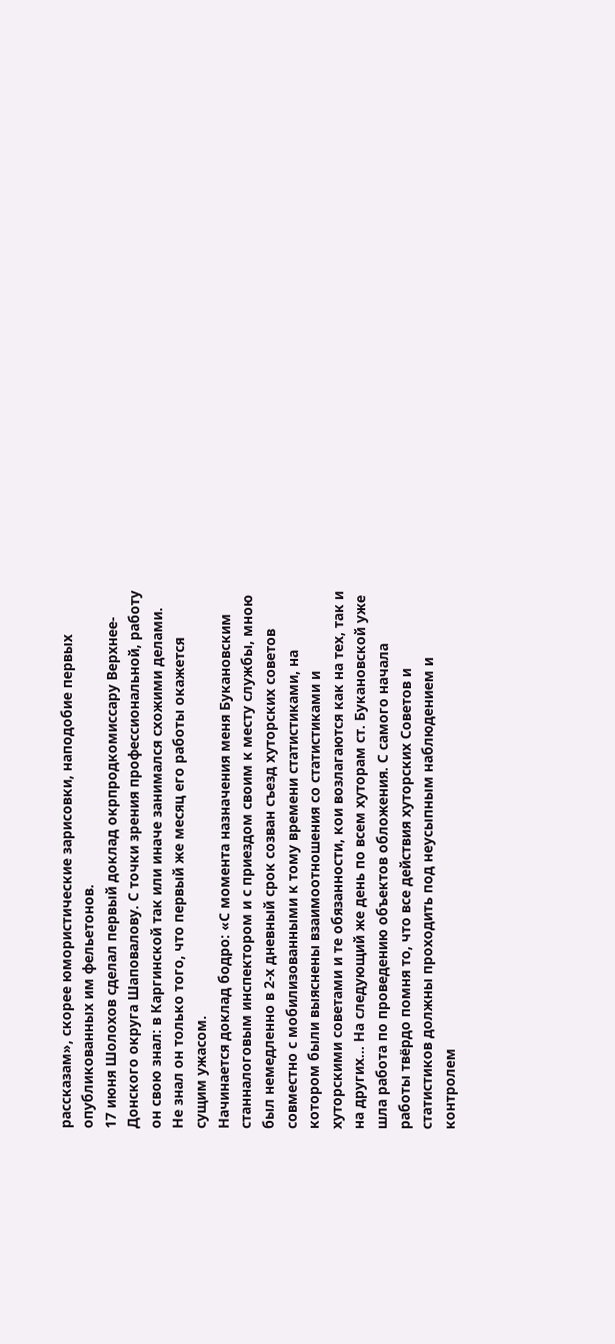рассказам», скорее юмористические зарисовки, наподобие первых опубликованных им фельетонов.
17 июня Шолохов сделал первый доклад окрпродкомиссару Верхнее-Донского округа Шаповалову. С точки зрения профессиональной, работу он свою знал: в Каргинской так или иначе занимался схожими делами. Не знал он только того, что первый же месяц его работы окажется сущим ужасом.
Начинается доклад бодро: «С момента назначения меня Букановским станналоговым инспектором и с приездом своим к месту службы, мною был немедленно в 2-х дневный срок созван съезд хуторских советов совместно с мобилизованными к тому времени статистиками, на котором были выяснены взаимоотношения со статистиками и хуторскими советами и те обязанности, кои возлагаются как на тех, так и на других… На следующий же день по всем хуторам ст. Букановской уже шла работа по проведению объектов обложения. С самого начала работы твёрдо помня то, что все действия хуторских Советов и статистиков должны проходить под неусыпным наблюдением и контролем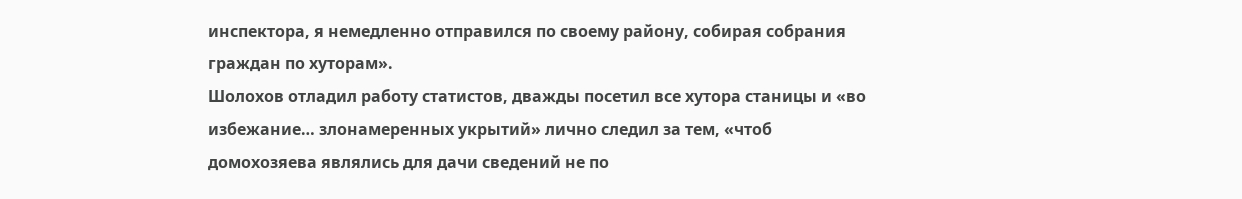инспектора, я немедленно отправился по своему району, собирая собрания граждан по хуторам».
Шолохов отладил работу статистов, дважды посетил все хутора станицы и «во избежание… злонамеренных укрытий» лично следил за тем, «чтоб домохозяева являлись для дачи сведений не по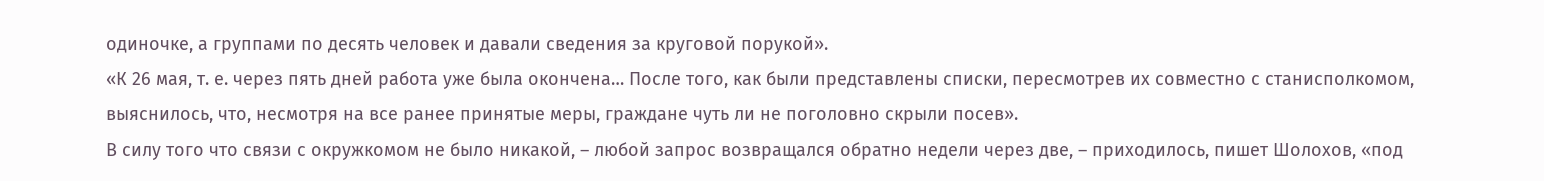одиночке, а группами по десять человек и давали сведения за круговой порукой».
«К 26 мая, т. е. через пять дней работа уже была окончена… После того, как были представлены списки, пересмотрев их совместно с станисполкомом, выяснилось, что, несмотря на все ранее принятые меры, граждане чуть ли не поголовно скрыли посев».
В силу того что связи с окружкомом не было никакой, – любой запрос возвращался обратно недели через две, – приходилось, пишет Шолохов, «под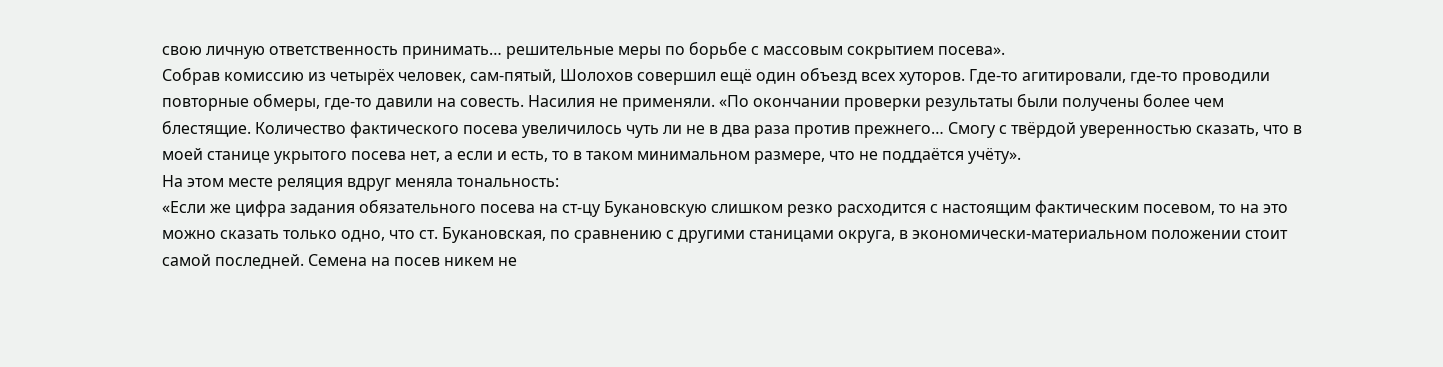свою личную ответственность принимать… решительные меры по борьбе с массовым сокрытием посева».
Собрав комиссию из четырёх человек, сам-пятый, Шолохов совершил ещё один объезд всех хуторов. Где-то агитировали, где-то проводили повторные обмеры, где-то давили на совесть. Насилия не применяли. «По окончании проверки результаты были получены более чем блестящие. Количество фактического посева увеличилось чуть ли не в два раза против прежнего… Смогу с твёрдой уверенностью сказать, что в моей станице укрытого посева нет, а если и есть, то в таком минимальном размере, что не поддаётся учёту».
На этом месте реляция вдруг меняла тональность:
«Если же цифра задания обязательного посева на ст-цу Букановскую слишком резко расходится с настоящим фактическим посевом, то на это можно сказать только одно, что ст. Букановская, по сравнению с другими станицами округа, в экономически-материальном положении стоит самой последней. Семена на посев никем не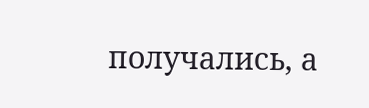получались, а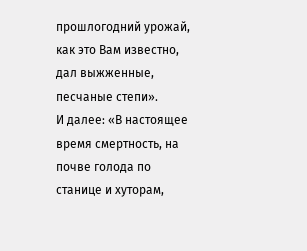прошлогодний урожай, как это Вам известно, дал выжженные, песчаные степи».
И далее: «В настоящее время смертность, на почве голода по станице и хуторам,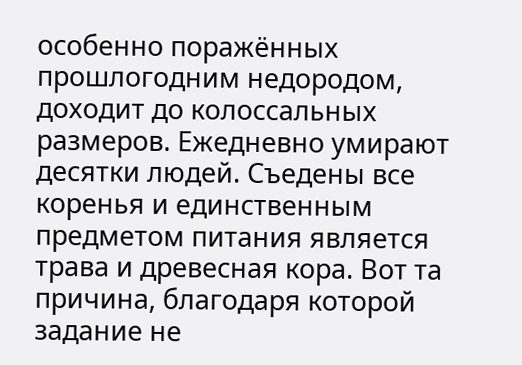особенно поражённых прошлогодним недородом, доходит до колоссальных размеров. Ежедневно умирают десятки людей. Съедены все коренья и единственным предметом питания является трава и древесная кора. Вот та причина, благодаря которой задание не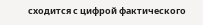сходится с цифрой фактического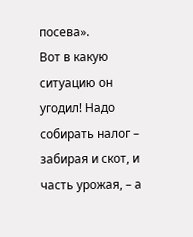посева».
Вот в какую ситуацию он угодил! Надо собирать налог – забирая и скот, и часть урожая, – а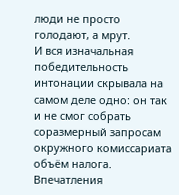люди не просто голодают, а мрут.
И вся изначальная победительность интонации скрывала на самом деле одно: он так и не смог собрать соразмерный запросам окружного комиссариата объём налога.
Впечатления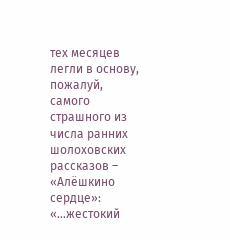тех месяцев легли в основу, пожалуй, самого страшного из числа ранних шолоховских рассказов – «Алёшкино сердце»:
«…жестокий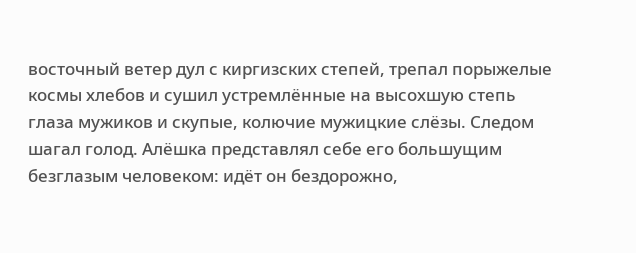восточный ветер дул с киргизских степей, трепал порыжелые космы хлебов и сушил устремлённые на высохшую степь глаза мужиков и скупые, колючие мужицкие слёзы. Следом шагал голод. Алёшка представлял себе его большущим безглазым человеком: идёт он бездорожно,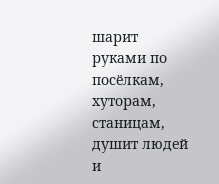шарит руками по посёлкам, хуторам, станицам, душит людей и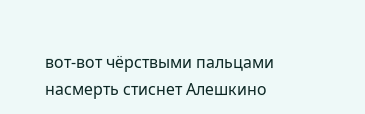вот-вот чёрствыми пальцами насмерть стиснет Алешкино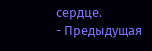сердце.
- Предыдущая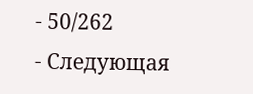- 50/262
- Следующая